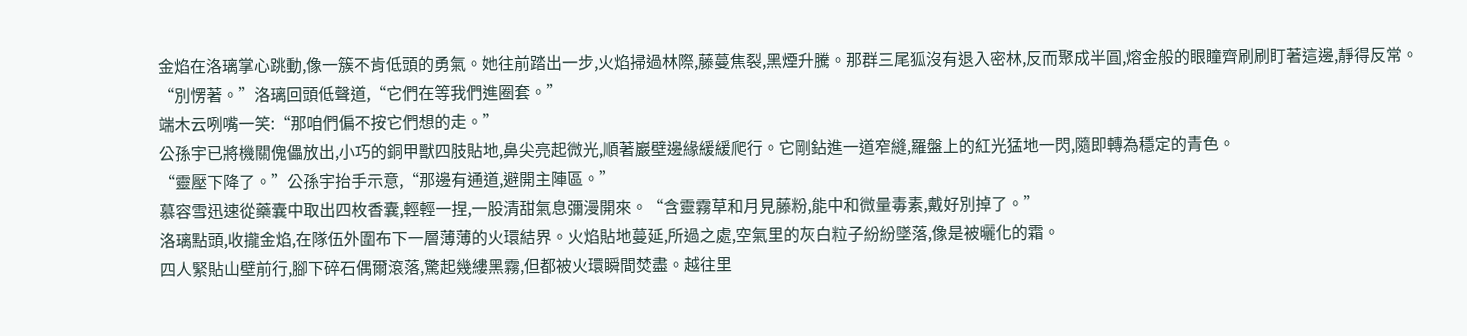金焰在洛璃掌心跳動,像一簇不肯低頭的勇氣。她往前踏出一步,火焰掃過林際,藤蔓焦裂,黑煙升騰。那群三尾狐沒有退入密林,反而聚成半圓,熔金般的眼瞳齊刷刷盯著這邊,靜得反常。
“別愣著。”洛璃回頭低聲道,“它們在等我們進圈套。”
端木云咧嘴一笑:“那咱們偏不按它們想的走。”
公孫宇已將機關傀儡放出,小巧的銅甲獸四肢貼地,鼻尖亮起微光,順著巖壁邊緣緩緩爬行。它剛鉆進一道窄縫,羅盤上的紅光猛地一閃,隨即轉為穩定的青色。
“靈壓下降了。”公孫宇抬手示意,“那邊有通道,避開主陣區。”
慕容雪迅速從藥囊中取出四枚香囊,輕輕一捏,一股清甜氣息彌漫開來。“含靈霧草和月見藤粉,能中和微量毒素,戴好別掉了。”
洛璃點頭,收攏金焰,在隊伍外圍布下一層薄薄的火環結界。火焰貼地蔓延,所過之處,空氣里的灰白粒子紛紛墜落,像是被曬化的霜。
四人緊貼山壁前行,腳下碎石偶爾滾落,驚起幾縷黑霧,但都被火環瞬間焚盡。越往里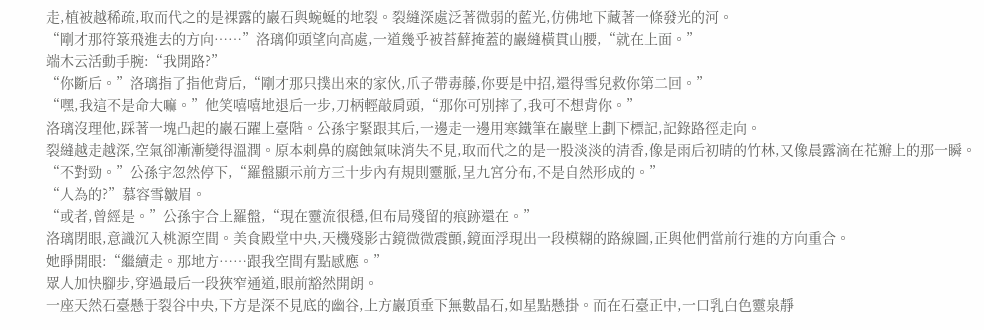走,植被越稀疏,取而代之的是裸露的巖石與蜿蜒的地裂。裂縫深處泛著微弱的藍光,仿佛地下藏著一條發光的河。
“剛才那符箓飛進去的方向……”洛璃仰頭望向高處,一道幾乎被苔蘚掩蓋的巖縫橫貫山腰,“就在上面。”
端木云活動手腕:“我開路?”
“你斷后。”洛璃指了指他背后,“剛才那只撲出來的家伙,爪子帶毒藤,你要是中招,還得雪兒救你第二回。”
“嘿,我這不是命大嘛。”他笑嘻嘻地退后一步,刀柄輕敲肩頭,“那你可別摔了,我可不想背你。”
洛璃沒理他,踩著一塊凸起的巖石躍上臺階。公孫宇緊跟其后,一邊走一邊用寒鐵筆在巖壁上劃下標記,記錄路徑走向。
裂縫越走越深,空氣卻漸漸變得溫潤。原本刺鼻的腐蝕氣味消失不見,取而代之的是一股淡淡的清香,像是雨后初晴的竹林,又像晨露滴在花瓣上的那一瞬。
“不對勁。”公孫宇忽然停下,“羅盤顯示前方三十步內有規則靈脈,呈九宮分布,不是自然形成的。”
“人為的?”慕容雪皺眉。
“或者,曾經是。”公孫宇合上羅盤,“現在靈流很穩,但布局殘留的痕跡還在。”
洛璃閉眼,意識沉入桃源空間。美食殿堂中央,天機殘影古鏡微微震顫,鏡面浮現出一段模糊的路線圖,正與他們當前行進的方向重合。
她睜開眼:“繼續走。那地方……跟我空間有點感應。”
眾人加快腳步,穿過最后一段狹窄通道,眼前豁然開朗。
一座天然石臺懸于裂谷中央,下方是深不見底的幽谷,上方巖頂垂下無數晶石,如星點懸掛。而在石臺正中,一口乳白色靈泉靜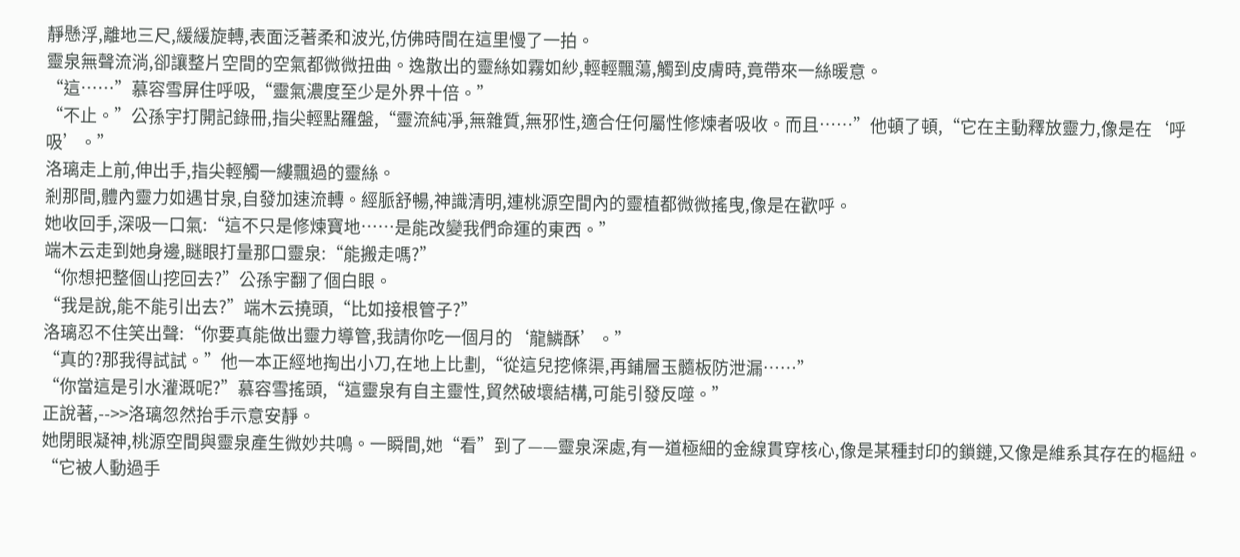靜懸浮,離地三尺,緩緩旋轉,表面泛著柔和波光,仿佛時間在這里慢了一拍。
靈泉無聲流淌,卻讓整片空間的空氣都微微扭曲。逸散出的靈絲如霧如紗,輕輕飄蕩,觸到皮膚時,竟帶來一絲暖意。
“這……”慕容雪屏住呼吸,“靈氣濃度至少是外界十倍。”
“不止。”公孫宇打開記錄冊,指尖輕點羅盤,“靈流純凈,無雜質,無邪性,適合任何屬性修煉者吸收。而且……”他頓了頓,“它在主動釋放靈力,像是在‘呼吸’。”
洛璃走上前,伸出手,指尖輕觸一縷飄過的靈絲。
剎那間,體內靈力如遇甘泉,自發加速流轉。經脈舒暢,神識清明,連桃源空間內的靈植都微微搖曳,像是在歡呼。
她收回手,深吸一口氣:“這不只是修煉寶地……是能改變我們命運的東西。”
端木云走到她身邊,瞇眼打量那口靈泉:“能搬走嗎?”
“你想把整個山挖回去?”公孫宇翻了個白眼。
“我是說,能不能引出去?”端木云撓頭,“比如接根管子?”
洛璃忍不住笑出聲:“你要真能做出靈力導管,我請你吃一個月的‘龍鱗酥’。”
“真的?那我得試試。”他一本正經地掏出小刀,在地上比劃,“從這兒挖條渠,再鋪層玉髓板防泄漏……”
“你當這是引水灌溉呢?”慕容雪搖頭,“這靈泉有自主靈性,貿然破壞結構,可能引發反噬。”
正說著,-->>洛璃忽然抬手示意安靜。
她閉眼凝神,桃源空間與靈泉產生微妙共鳴。一瞬間,她“看”到了——靈泉深處,有一道極細的金線貫穿核心,像是某種封印的鎖鏈,又像是維系其存在的樞紐。
“它被人動過手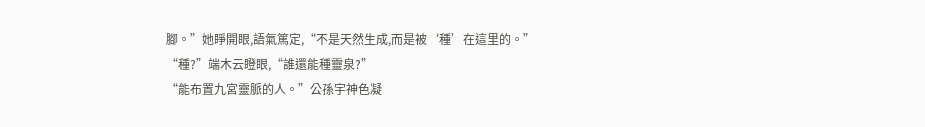腳。”她睜開眼,語氣篤定,“不是天然生成,而是被‘種’在這里的。”
“種?”端木云瞪眼,“誰還能種靈泉?”
“能布置九宮靈脈的人。”公孫宇神色凝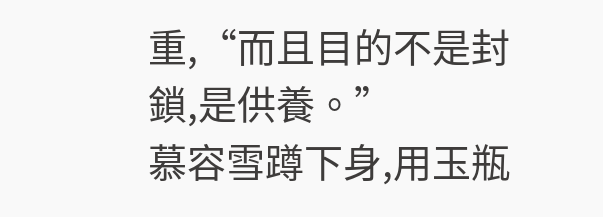重,“而且目的不是封鎖,是供養。”
慕容雪蹲下身,用玉瓶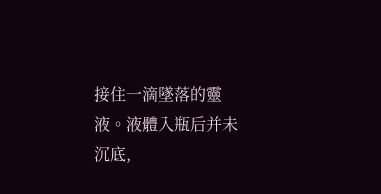接住一滴墜落的靈液。液體入瓶后并未沉底,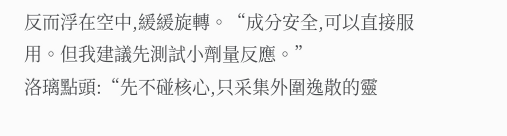反而浮在空中,緩緩旋轉。“成分安全,可以直接服用。但我建議先測試小劑量反應。”
洛璃點頭:“先不碰核心,只采集外圍逸散的靈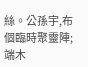絲。公孫宇,布個臨時聚靈陣;端木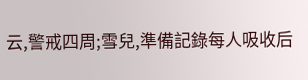云,警戒四周;雪兒,準備記錄每人吸收后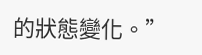的狀態變化。”